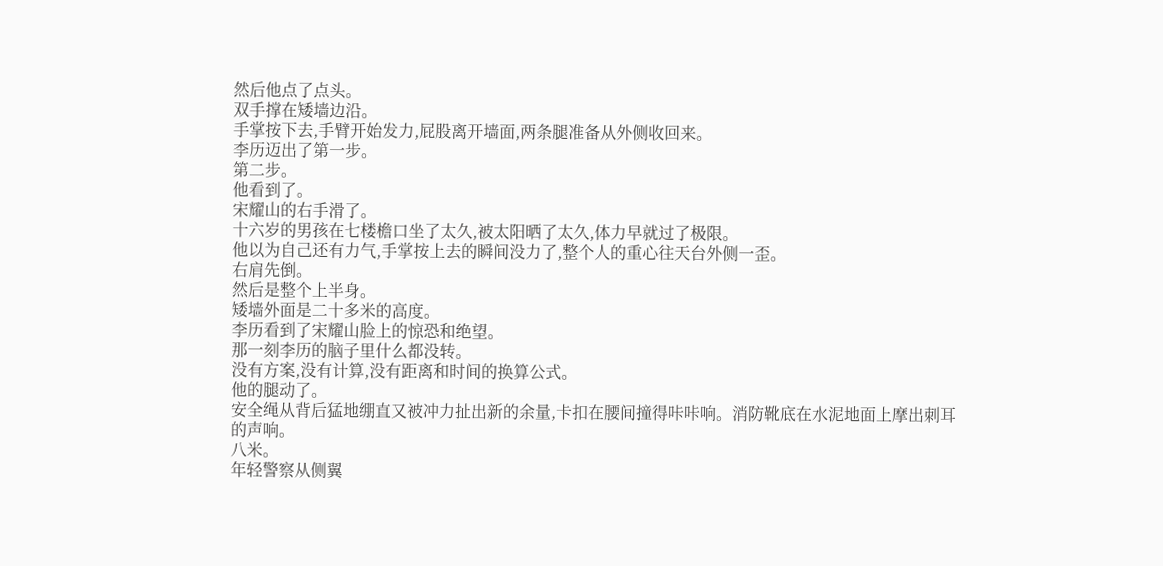然后他点了点头。
双手撑在矮墙边沿。
手掌按下去,手臂开始发力,屁股离开墙面,两条腿准备从外侧收回来。
李历迈出了第一步。
第二步。
他看到了。
宋耀山的右手滑了。
十六岁的男孩在七楼檐口坐了太久,被太阳晒了太久,体力早就过了极限。
他以为自己还有力气,手掌按上去的瞬间没力了,整个人的重心往天台外侧一歪。
右肩先倒。
然后是整个上半身。
矮墙外面是二十多米的高度。
李历看到了宋耀山脸上的惊恐和绝望。
那一刻李历的脑子里什么都没转。
没有方案,没有计算,没有距离和时间的换算公式。
他的腿动了。
安全绳从背后猛地绷直又被冲力扯出新的余量,卡扣在腰间撞得咔咔响。消防靴底在水泥地面上摩出刺耳的声响。
八米。
年轻警察从侧翼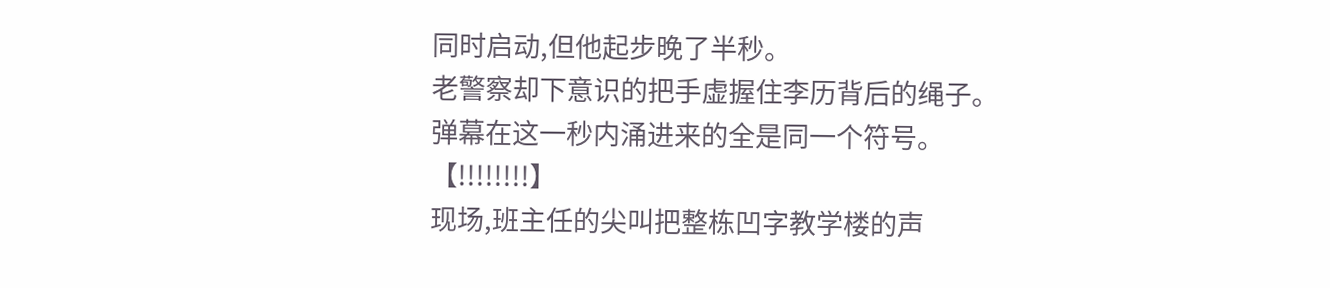同时启动,但他起步晚了半秒。
老警察却下意识的把手虚握住李历背后的绳子。
弹幕在这一秒内涌进来的全是同一个符号。
【!!!!!!!!】
现场,班主任的尖叫把整栋凹字教学楼的声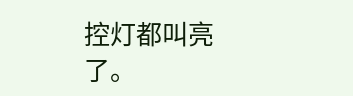控灯都叫亮了。